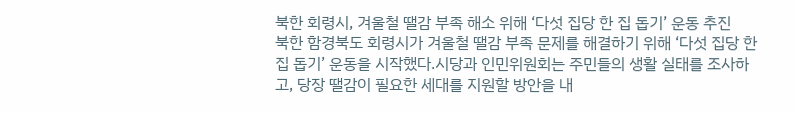북한 회령시, 겨울철 땔감 부족 해소 위해 ‘다섯 집당 한 집 돕기’ 운동 추진
북한 함경북도 회령시가 겨울철 땔감 부족 문제를 해결하기 위해 ‘다섯 집당 한 집 돕기’ 운동을 시작했다.시당과 인민위원회는 주민들의 생활 실태를 조사하고, 당장 땔감이 필요한 세대를 지원할 방안을 내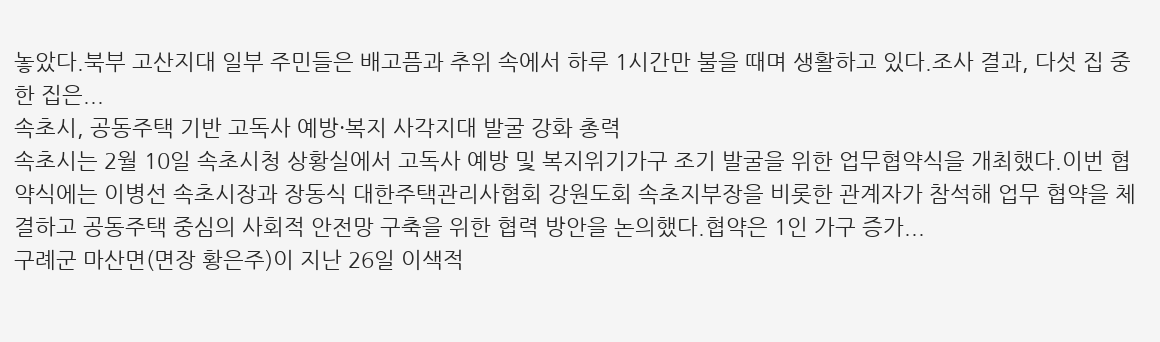놓았다.북부 고산지대 일부 주민들은 배고픔과 추위 속에서 하루 1시간만 불을 때며 생활하고 있다.조사 결과, 다섯 집 중 한 집은...
속초시, 공동주택 기반 고독사 예방·복지 사각지대 발굴 강화 총력
속초시는 2월 10일 속초시청 상황실에서 고독사 예방 및 복지위기가구 조기 발굴을 위한 업무협약식을 개최했다.이번 협약식에는 이병선 속초시장과 장동식 대한주택관리사협회 강원도회 속초지부장을 비롯한 관계자가 참석해 업무 협약을 체결하고 공동주택 중심의 사회적 안전망 구축을 위한 협력 방안을 논의했다.협약은 1인 가구 증가...
구례군 마산면(면장 황은주)이 지난 26일 이색적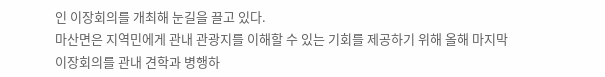인 이장회의를 개최해 눈길을 끌고 있다.
마산면은 지역민에게 관내 관광지를 이해할 수 있는 기회를 제공하기 위해 올해 마지막
이장회의를 관내 견학과 병행하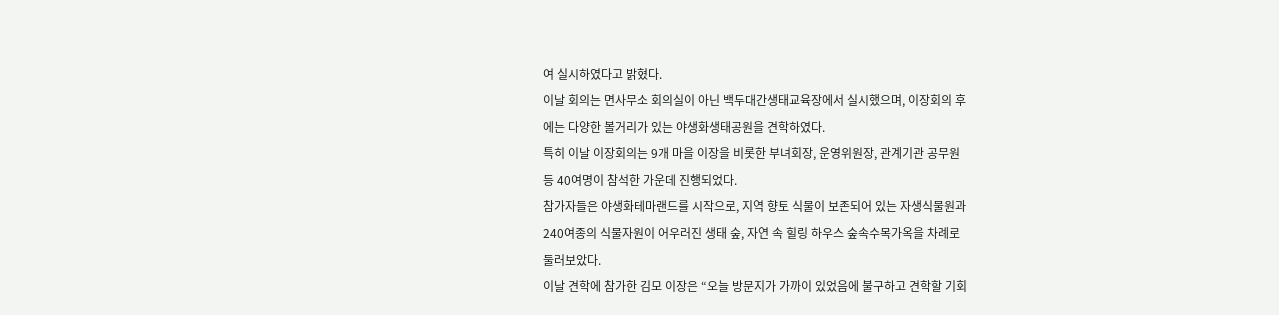여 실시하였다고 밝혔다.
이날 회의는 면사무소 회의실이 아닌 백두대간생태교육장에서 실시했으며, 이장회의 후
에는 다양한 볼거리가 있는 야생화생태공원을 견학하였다.
특히 이날 이장회의는 9개 마을 이장을 비롯한 부녀회장, 운영위원장, 관계기관 공무원
등 40여명이 참석한 가운데 진행되었다.
참가자들은 야생화테마랜드를 시작으로, 지역 향토 식물이 보존되어 있는 자생식물원과
240여종의 식물자원이 어우러진 생태 숲, 자연 속 힐링 하우스 숲속수목가옥을 차례로
둘러보았다.
이날 견학에 참가한 김모 이장은 “오늘 방문지가 가까이 있었음에 불구하고 견학할 기회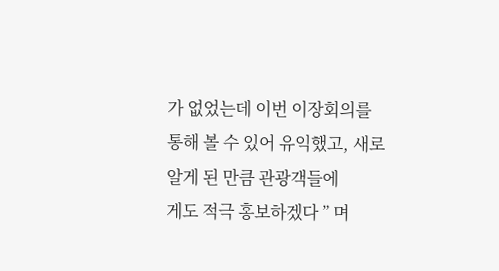가 없었는데 이번 이장회의를 통해 볼 수 있어 유익했고, 새로 알게 된 만큼 관광객들에
게도 적극 홍보하겠다 ” 며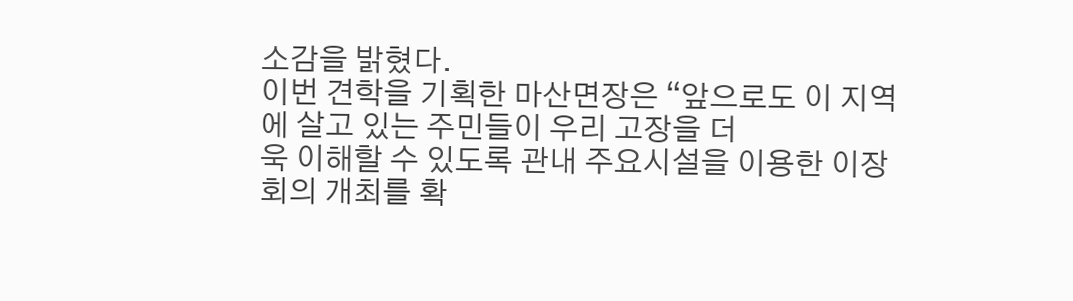소감을 밝혔다.
이번 견학을 기획한 마산면장은 “앞으로도 이 지역에 살고 있는 주민들이 우리 고장을 더
욱 이해할 수 있도록 관내 주요시설을 이용한 이장회의 개최를 확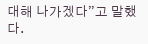대해 나가겠다”고 말했
다.